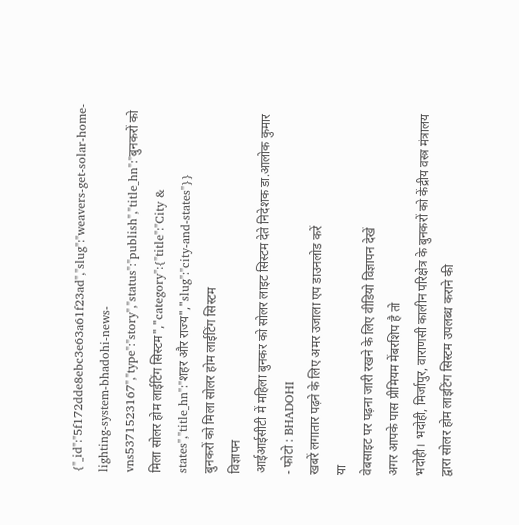{"_id":"5f172dde8ebc3e63a61f23ad","slug":"weavers-get-solar-home-lighting-system-bhadohi-news-vns5371523167","type":"story","status":"publish","title_hn":"बुनकरों को मिला सोलर होम लाईटिंग सिस्टम","category":{"title":"City & states","title_hn":"शहर और राज्य","slug":"city-and-states"}}
बुनकरों को मिला सोलर होम लाईटिंग सिस्टम
विज्ञापन
आईआईसीटी में महिला बुनकर को सोलर लाइट सिस्टम देते निदेशक डा.आलोक कुमार
- फोटो : BHADOHI
खबरें लगातार पढ़ने के लिए अमर उजाला एप डाउनलोड करें
या
वेबसाइट पर पढ़ना जारी रखने के लिए वीडियो विज्ञापन देखें
अगर आपके पास प्रीमियम मेंबरशिप है तो
भदोही। भदोही, मिर्जापुर, वाराणसी कालीन परिक्षेत्र के बुनकरों को केंद्रीय वस्त्र मंत्रालय द्वारा सोलर होम लाइटिंग सिस्टम उपलब्ध कराने की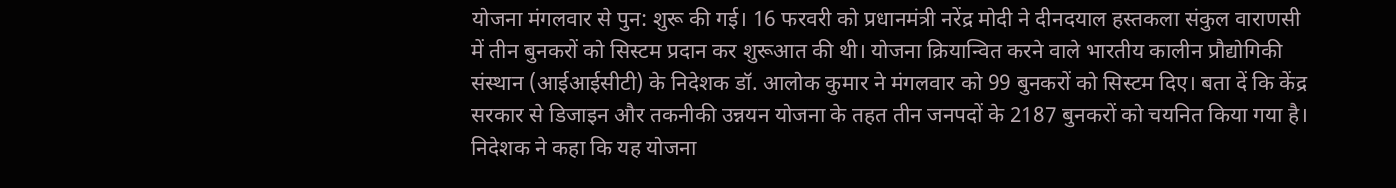योजना मंगलवार से पुन: शुरू की गई। 16 फरवरी को प्रधानमंत्री नरेंद्र मोदी ने दीनदयाल हस्तकला संकुल वाराणसी में तीन बुनकरों को सिस्टम प्रदान कर शुरूआत की थी। योजना क्रियान्वित करने वाले भारतीय कालीन प्रौद्योगिकी संस्थान (आईआईसीटी) के निदेशक डॉ. आलोक कुमार ने मंगलवार को 99 बुनकरों को सिस्टम दिए। बता दें कि केंद्र सरकार से डिजाइन और तकनीकी उन्नयन योजना के तहत तीन जनपदों के 2187 बुनकरों को चयनित किया गया है।
निदेशक ने कहा कि यह योजना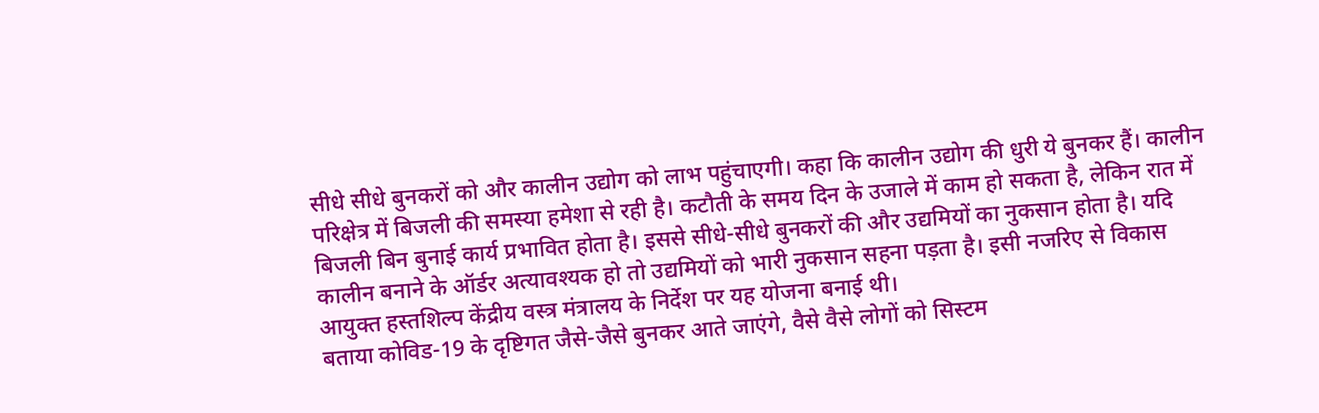सीधे सीधे बुनकरों को और कालीन उद्योग को लाभ पहुंचाएगी। कहा कि कालीन उद्योग की धुरी ये बुनकर हैं। कालीन परिक्षेत्र में बिजली की समस्या हमेशा से रही है। कटौती के समय दिन के उजाले में काम हो सकता है, लेकिन रात में बिजली बिन बुनाई कार्य प्रभावित होता है। इससे सीधे-सीधे बुनकरों की और उद्यमियों का नुकसान होता है। यदि कालीन बनाने के ऑर्डर अत्यावश्यक हो तो उद्यमियों को भारी नुकसान सहना पड़ता है। इसी नजरिए से विकास आयुक्त हस्तशिल्प केंद्रीय वस्त्र मंत्रालय के निर्देश पर यह योजना बनाई थी।
बताया कोविड-19 के दृष्टिगत जैसे-जैसे बुनकर आते जाएंगे, वैसे वैसे लोगों को सिस्टम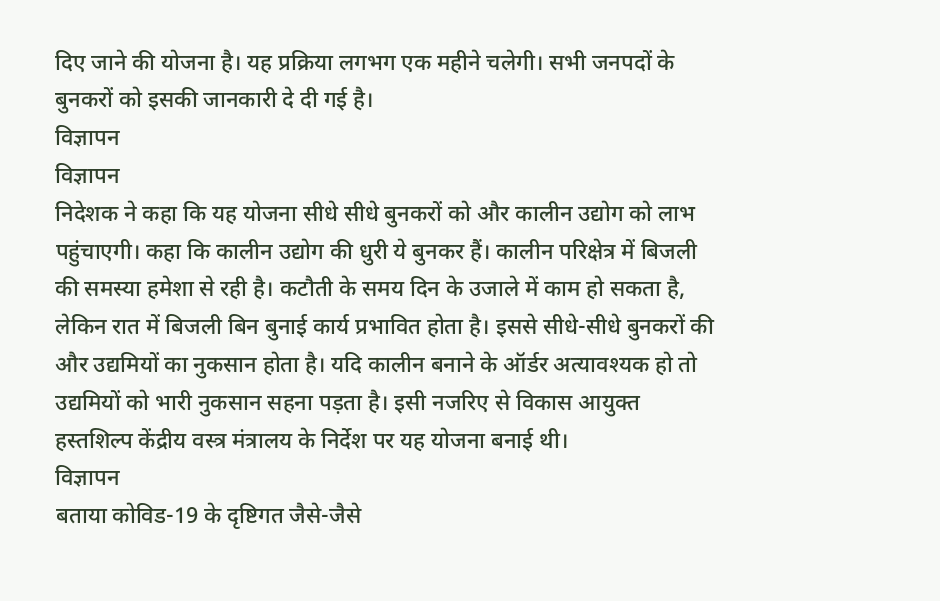दिए जाने की योजना है। यह प्रक्रिया लगभग एक महीने चलेगी। सभी जनपदों के बुनकरों को इसकी जानकारी दे दी गई है।
विज्ञापन
विज्ञापन
निदेशक ने कहा कि यह योजना सीधे सीधे बुनकरों को और कालीन उद्योग को लाभ पहुंचाएगी। कहा कि कालीन उद्योग की धुरी ये बुनकर हैं। कालीन परिक्षेत्र में बिजली की समस्या हमेशा से रही है। कटौती के समय दिन के उजाले में काम हो सकता है, लेकिन रात में बिजली बिन बुनाई कार्य प्रभावित होता है। इससे सीधे-सीधे बुनकरों की और उद्यमियों का नुकसान होता है। यदि कालीन बनाने के ऑर्डर अत्यावश्यक हो तो उद्यमियों को भारी नुकसान सहना पड़ता है। इसी नजरिए से विकास आयुक्त हस्तशिल्प केंद्रीय वस्त्र मंत्रालय के निर्देश पर यह योजना बनाई थी।
विज्ञापन
बताया कोविड-19 के दृष्टिगत जैसे-जैसे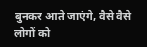बुनकर आते जाएंगे, वैसे वैसे लोगों को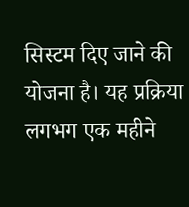सिस्टम दिए जाने की योजना है। यह प्रक्रिया लगभग एक महीने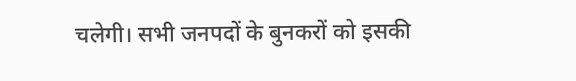चलेगी। सभी जनपदों के बुनकरों को इसकी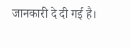जानकारी दे दी गई है।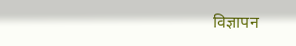विज्ञापन